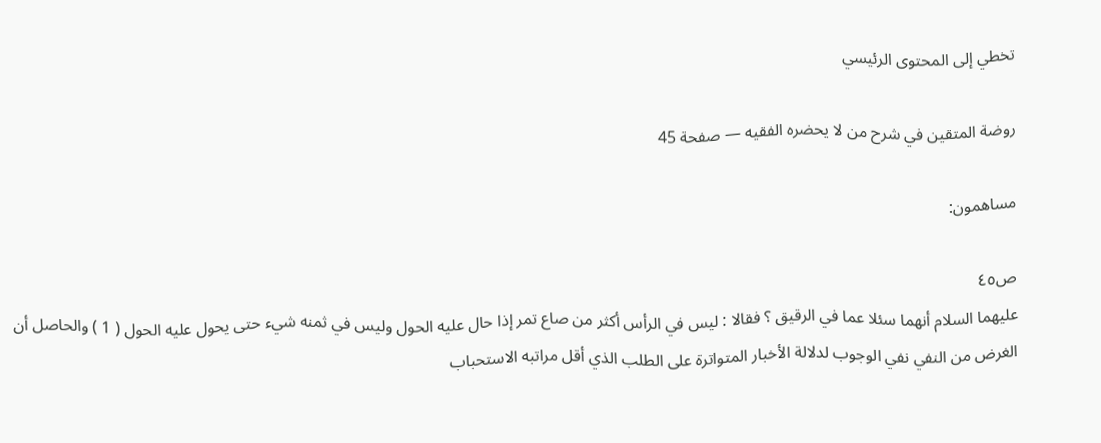تخطي إلى المحتوى الرئيسي

روضة المتقين في شرح من لا يحضره الفقيه — صفحة 45

مساهمون:

ص٤٥
عليهما السلام أنهما سئلا عما في الرقيق ؟ فقالا : ليس في الرأس أكثر من صاع تمر إذا حال عليه الحول وليس في ثمنه شيء حتى يحول عليه الحول ( 1 ) والحاصل أن الغرض من النفي نفي الوجوب لدلالة الأخبار المتواترة على الطلب الذي أقل مراتبه الاستحباب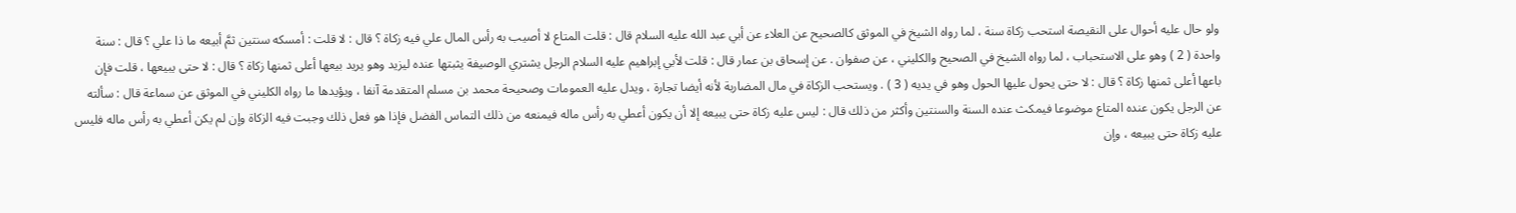ولو حال عليه أحوال على النقيصة استحب زكاة سنة ، لما رواه الشيخ في الموثق كالصحيح عن العلاء عن أبي عبد الله عليه السلام قال : قلت المتاع لا أصيب به رأس المال علي فيه زكاة ؟ قال : لا قلت : أمسكه سنتين ثمَّ أبيعه ما ذا علي ؟ قال : سنة واحدة ( 2 ) وهو على الاستحباب ، لما رواه الشيخ في الصحيح والكليني ، عن صفوان . عن إسحاق بن عمار قال : قلت لأبي إبراهيم عليه السلام الرجل يشتري الوصيفة يثبتها عنده ليزيد وهو يريد بيعها أعلى ثمنها زكاة ؟ قال : لا حتى يبيعها ، قلت فإن باعها أعلى ثمنها زكاة ؟ قال : لا حتى يحول عليها الحول وهو في يديه ( 3 ) . ويستحب الزكاة في مال المضاربة لأنه أيضا تجارة ، ويدل عليه العمومات وصحيحة محمد بن مسلم المتقدمة آنفا ، ويؤيدها ما رواه الكليني في الموثق عن سماعة قال : سألته عن الرجل يكون عنده المتاع موضوعا فيمكث عنده السنة والسنتين وأكثر من ذلك قال : ليس عليه زكاة حتى يبيعه إلا أن يكون أعطي به رأس ماله فيمنعه من ذلك التماس الفضل فإذا هو فعل ذلك وجبت فيه الزكاة وإن لم يكن أعطي به رأس ماله فليس عليه زكاة حتى يبيعه ، وإن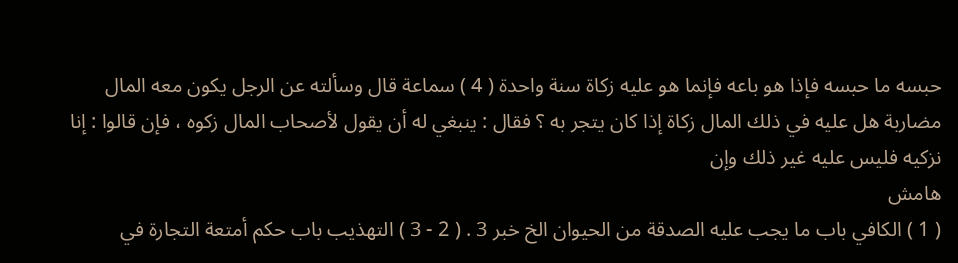حبسه ما حبسه فإذا هو باعه فإنما هو عليه زكاة سنة واحدة ( 4 ) سماعة قال وسألته عن الرجل يكون معه المال مضاربة هل عليه في ذلك المال زكاة إذا كان يتجر به ؟ فقال : ينبغي له أن يقول لأصحاب المال زكوه ، فإن قالوا : إنا نزكيه فليس عليه غير ذلك وإن
هامش
( 1 ) الكافي باب ما يجب عليه الصدقة من الحيوان الخ خبر 3 . ( 2 - 3 ) التهذيب باب حكم أمتعة التجارة في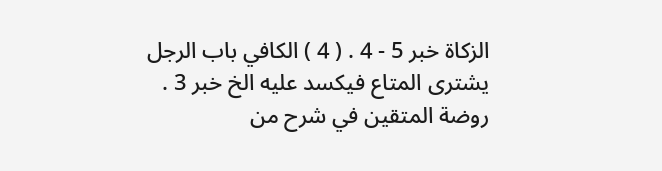الزكاة خبر 5 - 4 . ( 4 ) الكافي باب الرجل يشترى المتاع فيكسد عليه الخ خبر 3 .
روضة المتقين في شرح من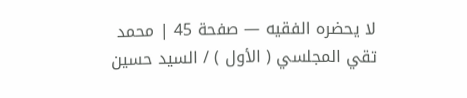لا يحضره الفقيه — صفحة 45 | محمد تقي المجلسي ( الأول ) / السيد حسين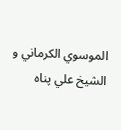الموسوي الكرماني و الشيخ علي پناه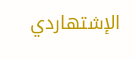الإشتهاردي